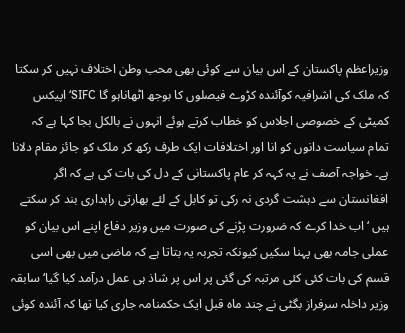وزیراعظم پاکستان کے اس بیان سے کوئی بھی محب وطن اختلاف نہیں کر سکتا کہ ملک کی اشرافیہ کوآئندہ کڑوے فیصلوں کا بوجھ اٹھاناہو گا SIFC‘اپیکس کمیٹی کے خصوصی اجلاس کو خطاب کرتے ہوئے انہوں نے بالکل بجا کہا ہے کہ تمام سیاست دانوں کو انا اور اختلافات ایک طرف رکھ کر ملک کو جائز مقام دلانا ہے۔ خواجہ آصف نے یہ کہہ کر عام پاکستانی کے دل کی بات کی ہے کہ اگر افغانستان سے دہشت گردی نہ رکی تو کابل کے لئے بھارتی راہداری بند کر سکتے ہیں ‘اب خدا کرے کہ ضرورت پڑنے کی صورت میں وزیر دفاع اپنے اس بیان کو عملی جامہ بھی پہنا سکیں کیونکہ تجربہ یہ بتاتا ہے کہ ماضی میں بھی اسی قسم کی بات کئی کئی مرتبہ کی گئی پر اس پر شاذ ہی عمل درآمد کیا گیا‘ سابقہ وزیر داخلہ سرفراز بگٹی نے چند ماہ قبل ایک حکمنامہ جاری کیا تھا کہ آئندہ کوئی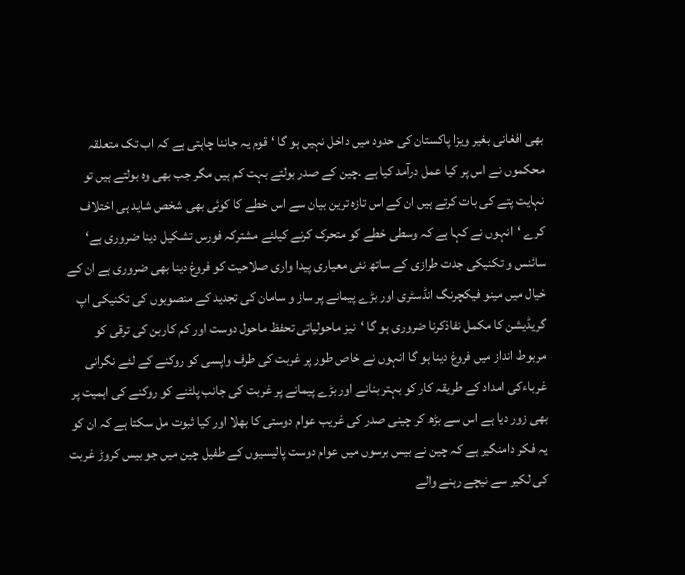بھی افغانی بغیر ویزا پاکستان کی حدود میں داخل نہیں ہو گا ‘قوم یہ جاننا چاہتی ہے کہ اب تک متعلقہ محکموں نے اس پر کیا عمل درآمد کیا ہے ۔چین کے صدر بولتے بہت کم ہیں مگر جب بھی وہ بولتے ہیں تو نہایت پتے کی بات کرتے ہیں ان کے اس تازہ ترین بیان سے اس خطے کا کوئی بھی شخص شاید ہی اختلاف کرے ‘انہوں نے کہا ہے کہ وسطی خطے کو متحرک کرنے کیلئے مشترکہ فورس تشکیل دینا ضروری ہے‘ سائنس و تکنیکی جدت طرازی کے ساتھ نئی معیاری پیدا واری صلاحیت کو فروغ دینا بھی ضروری ہے ان کے خیال میں مینو فیکچرنگ انڈسٹری اور بڑے پیمانے پر ساز و سامان کی تجدید کے منصوبوں کی تکنیکی اپ گریڈیشن کا مکمل نفاذکرنا ضروری ہو گا ‘نیز ماحولیاتی تحفظ ماحول دوست اور کم کاربن کی ترقی کو مربوط انداز میں فروغ دینا ہو گا انہوں نے خاص طور پر غربت کی طرف واپسی کو روکنے کے لئے نگرانی غرباءکی امداد کے طریقہ کار کو بہتر بنانے اور بڑے پیمانے پر غربت کی جانب پلٹنے کو روکنے کی اہمیت پر بھی زور دیا ہے اس سے بڑھ کر چینی صدر کی غریب عوام دوستی کا بھلا اور کیا ثبوت مل سکتا ہے کہ ان کو یہ فکر دامنگیر ہے کہ چین نے بیس برسوں میں عوام دوست پالیسیوں کے طفیل چین میں جو بیس کروڑ غربت کی لکیر سے نیچے رہنے والے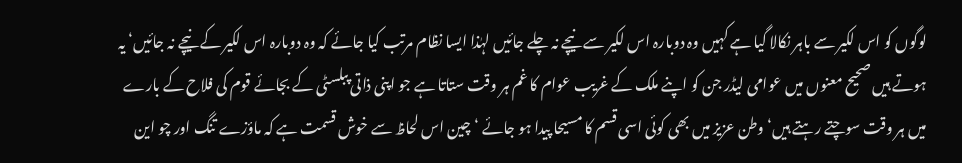لوگوں کو اس لکیر سے باہر نکالا گیا ہے کہیں وہ دوبارہ اس لکیر سے نیچے نہ چلے جائیں لہٰذا ایسا نظام مرتب کیا جائے کہ وہ دوبارہ اس لکیر کے نیچے نہ جائیں‘ یہ ہوتے ہیں صحیح معنوں میں عوامی لیڈر جن کو اپنے ملک کے غریب عوام کا غم ہر وقت ستاتا ہے جو اپنی ذاتی پبلسٹی کے بجائے قوم کی فلاح کے بارے میں ہر وقت سوچتے رہتے ہیں‘ وطن عزیز میں بھی کوئی اسی قسم کا مسیحا پیدا ہو جائے ‘چین اس لحاظ سے خوش قسمت ہے کہ ماؤزے تنگ اور چو این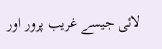لائی جیسے غریب پرور اور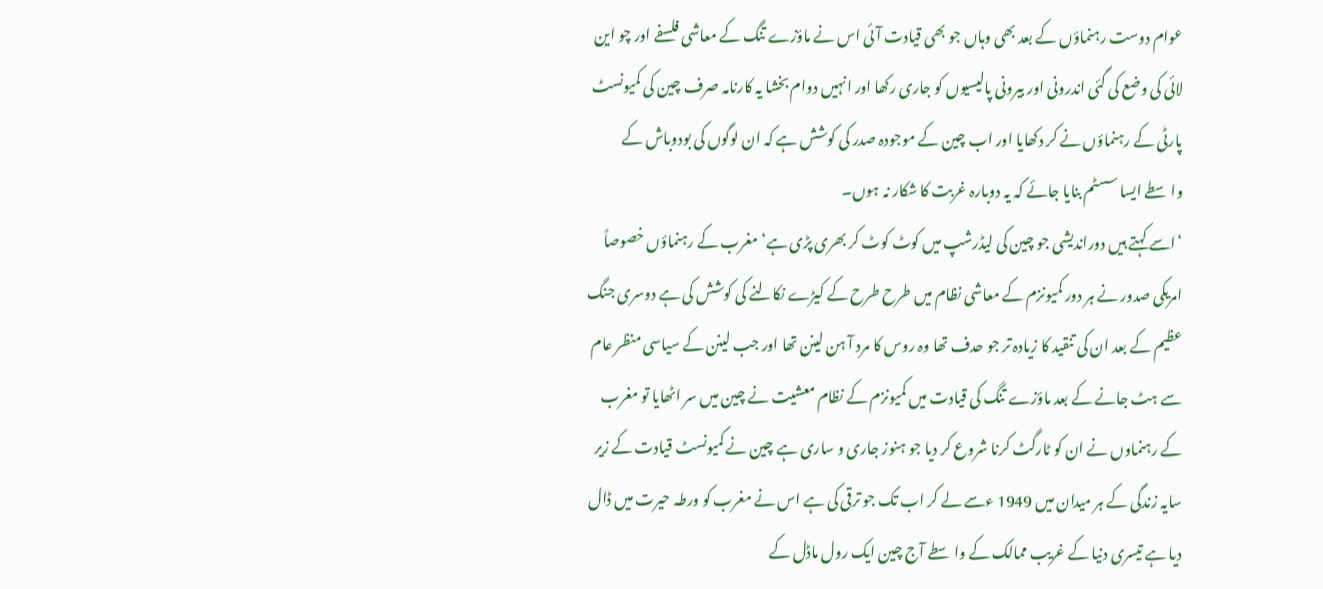عوام دوست رہنماؤں کے بعد بھی وہاں جو بھی قیادت آئی اس نے ماؤزے تنگ کے معاشی فلسفے اور چو این لائی کی وضع کی گئی اندرونی اور بیرونی پالیسیوں کو جاری رکھا اور انہیں دوام بخشا یہ کارنامہ صرف چین کی کمیونسٹ پارٹی کے رہنماؤں نے کر دکھایا اور اب چین کے موجودہ صدر کی کوشش ہے کہ ان لوگوں کی بودوباش کے واسطے ایسا سسٹم بنایا جائے کہ یہ دوبارہ غربت کا شکار نہ ہوں۔
‘اسے کہتے ہیں دوراندیشی جو چین کی لیڈرشپ میں کوٹ کوٹ کر بھری پڑی ہے‘ مغرب کے رہنماؤں خصوصاً امریکی صدور نے ہر دور کمیونزم کے معاشی نظام میں طرح طرح کے کیڑے نکالنے کی کوشش کی ہے دوسری جنگ عظیم کے بعد ان کی تنقید کا زیادہ تر جو حدف تھا وہ روس کا مرد آ ہن لینن تھا اور جب لینن کے سیاسی منظر عام سے ہٹ جانے کے بعد ماؤزے تنگ کی قیادت میں کمیونزم کے نظام معشیت نے چین میں سر اٹھایا تو مغرب کے رہنماوں نے ان کو ٹارگٹ کرنا شروع کر دیا جو ہنوز جاری و ساری ہے چین نے کمیونسٹ قیادت کے زیر سایہ زندگی کے ہر میدان میں 1949 ءسے لے کر اب تک جو ترقی کی ہے اس نے مغرب کو ورطہ حیرت میں ڈال دیا ہے تیسری دنیا کے غریب ممالک کے واسطے آج چین ایک رول ماڈل کے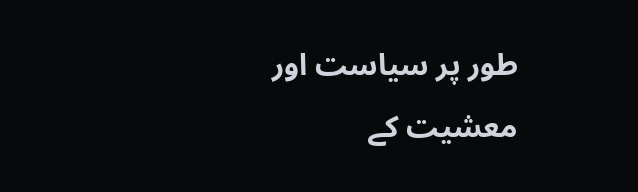طور پر سیاست اور معشیت کے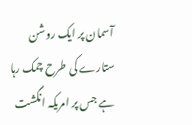آسمان پر ایک روشن ستارے کی طرح چمک رہا ہے جس پر امریکہ انگشت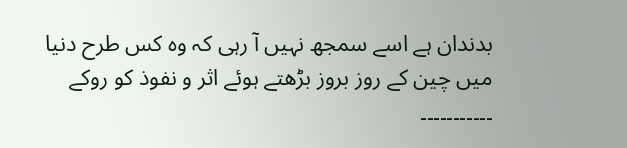بدندان ہے اسے سمجھ نہیں آ رہی کہ وہ کس طرح دنیا میں چین کے روز بروز بڑھتے ہوئے اثر و نفوذ کو روکے ۔۔۔۔۔۔۔۔۔۔۔